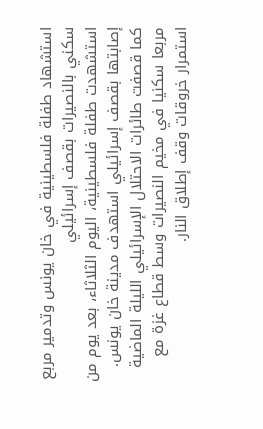استشهاد طفلة فلسطينية في خان يونس وتدمير مربع سكني بالنصيرات بقصف إسرائيلي
استشهدت طفلة فلسطينية، اليوم الثلاثاء، بعد يوم من إصابتها بقصف إسرائيلي استهدف مدينة خان يونس.
كما قصفت طائرات الاحتلال الإسرائيلي الليلة الماضية مربعا سكنيا في مخيم النصيرات وسط قطاع غزة مع استمرار خروقات وقف إطلاق النار.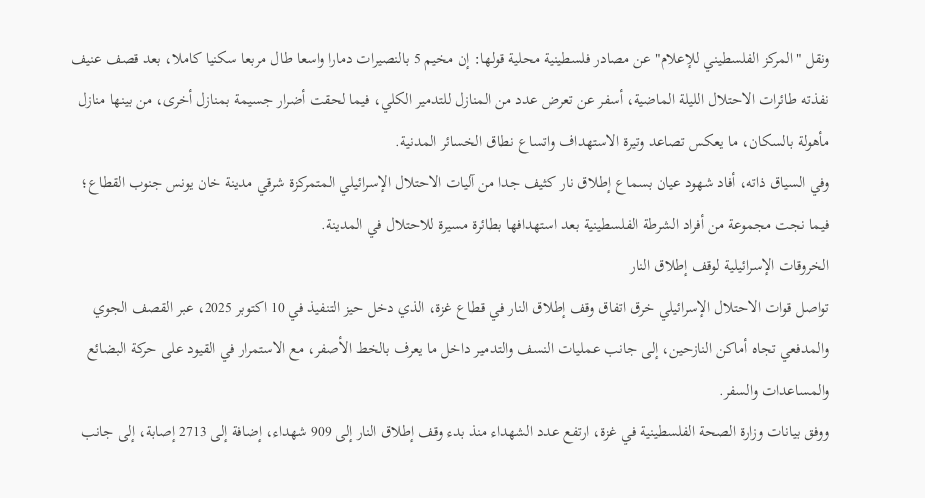ونقل "المركز الفلسطيني للإعلام" عن مصادر فلسطينية محلية قولها: إن مخيم 5 بالنصيرات دمارا واسعا طال مربعا سكنيا كاملا، بعد قصف عنيف نفذته طائرات الاحتلال الليلة الماضية، أسفر عن تعرض عدد من المنازل للتدمير الكلي، فيما لحقت أضرار جسيمة بمنازل أخرى، من بينها منازل مأهولة بالسكان، ما يعكس تصاعد وتيرة الاستهداف واتساع نطاق الخسائر المدنية.
وفي السياق ذاته، أفاد شهود عيان بسماع إطلاق نار كثيف جدا من آليات الاحتلال الإسرائيلي المتمركزة شرقي مدينة خان يونس جنوب القطاع؛ فيما نجت مجموعة من أفراد الشرطة الفلسطينية بعد استهدافها بطائرة مسيرة للاحتلال في المدينة.
الخروقات الإسرائيلية لوقف إطلاق النار
تواصل قوات الاحتلال الإسرائيلي خرق اتفاق وقف إطلاق النار في قطاع غزة، الذي دخل حيز التنفيذ في 10 اكتوبر 2025، عبر القصف الجوي والمدفعي تجاه أماكن النازحين، إلى جانب عمليات النسف والتدمير داخل ما يعرف بالخط الأصفر، مع الاستمرار في القيود على حركة البضائع والمساعدات والسفر.
ووفق بيانات وزارة الصحة الفلسطينية في غزة، ارتفع عدد الشهداء منذ بدء وقف إطلاق النار إلى 909 شهداء، إضافة إلى 2713 إصابة، إلى جانب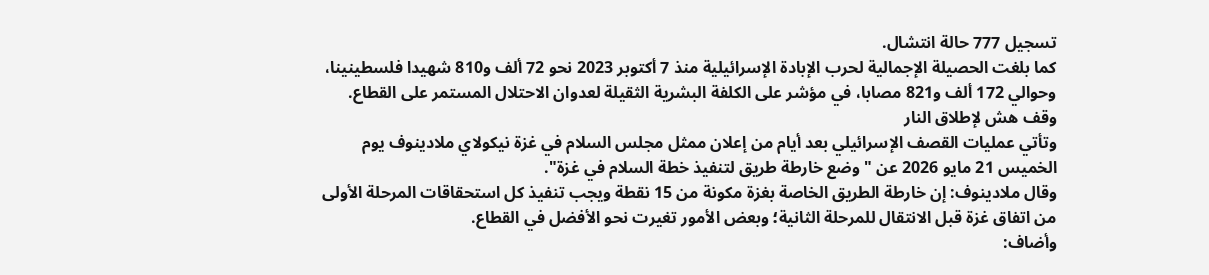تسجيل 777 حالة انتشال.
كما بلغت الحصيلة الإجمالية لحرب الإبادة الإسرائيلية منذ 7 أكتوبر 2023 نحو 72 ألف و810 شهيدا فلسطينينا، وحوالي 172 ألف و821 مصابا، في مؤشر على الكلفة البشرية الثقيلة لعدوان الاحتلال المستمر على القطاع.
وقف هش لإطلاق النار
وتأتي عمليات القصف الإسرائيلي بعد أيام من إعلان ممثل مجلس السلام في غزة نيكولاي ملادينوف يوم الخميس 21 مايو 2026 عن "وضع خارطة طريق لتنفيذ خطة السلام في غزة".
وقال ملادينوف: إن خارطة الطريق الخاصة بغزة مكونة من 15 نقطة ويجب تنفيذ كل استحقاقات المرحلة الأولى من اتفاق غزة قبل الانتقال للمرحلة الثانية؛ وبعض الأمور تغيرت نحو الأفضل في القطاع.
وأضاف: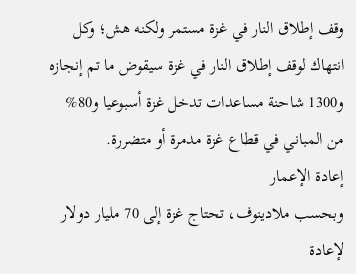وقف إطلاق النار في غزة مستمر ولكنه هش؛ وكل انتهاك لوقف إطلاق النار في غزة سيقوض ما تم إنجازه و1300 شاحنة مساعدات تدخل غزة أسبوعيا و80% من المباني في قطاع غزة مدمرة أو متضررة.
إعادة الإعمار
وبحسب ملادينوف، تحتاج غزة إلى 70 مليار دولار لإعادة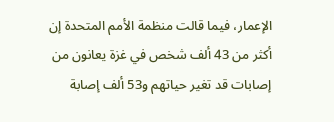الإعمار، فيما قالت منظمة الأمم المتحدة إن أكثر من 43 ألف شخص في غزة يعانون من إصابات قد تغير حياتهم و53 ألف إصابة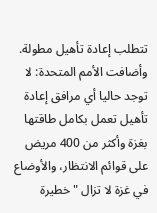تتطلب إعادة تأهيل مطولة.
وأضافت الأمم المتحدة: لا توجد حاليا أي مرافق إعادة تأهيل تعمل بكامل طاقتها بغزة وأكثر من 400 مريض على قوائم الانتظار، والأوضاع في غزة لا تزال "خطيرة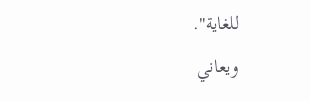للغاية".
ويعاني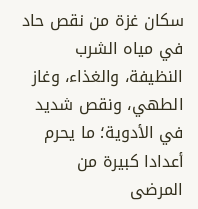سكان غزة من نقص حاد في مياه الشرب النظيفة، والغذاء، وغاز الطهي، ونقص شديد في الأدوية؛ ما يحرم أعدادا كبيرة من المرضى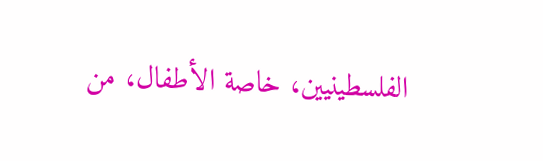الفلسطينيين، خاصة الأطفال، من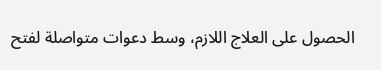الحصول على العلاج اللازم، وسط دعوات متواصلة لفتح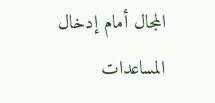المجال أمام إدخال المساعدات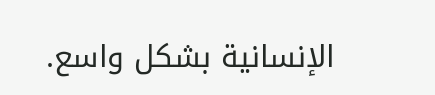الإنسانية بشكل واسع.